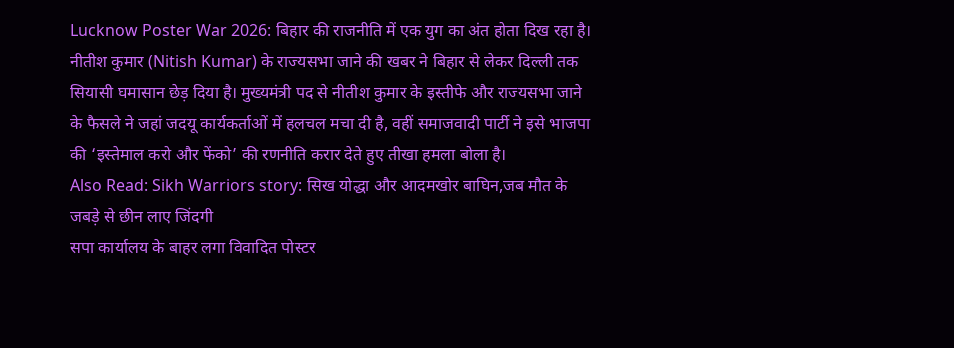Lucknow Poster War 2026: बिहार की राजनीति में एक युग का अंत होता दिख रहा है। नीतीश कुमार (Nitish Kumar) के राज्यसभा जाने की खबर ने बिहार से लेकर दिल्ली तक सियासी घमासान छेड़ दिया है। मुख्यमंत्री पद से नीतीश कुमार के इस्तीफे और राज्यसभा जाने के फैसले ने जहां जदयू कार्यकर्ताओं में हलचल मचा दी है, वहीं समाजवादी पार्टी ने इसे भाजपा की ‘इस्तेमाल करो और फेंको’ की रणनीति करार देते हुए तीखा हमला बोला है।
Also Read: Sikh Warriors story: सिख योद्धा और आदमखोर बाघिन,जब मौत के जबड़े से छीन लाए जिंदगी
सपा कार्यालय के बाहर लगा विवादित पोस्टर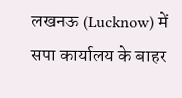लखनऊ (Lucknow) में सपा कार्यालय के बाहर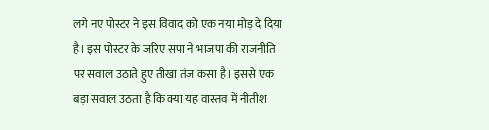लगे नए पोस्टर ने इस विवाद को एक नया मोड़ दे दिया है। इस पोस्टर के जरिए सपा ने भाजपा की राजनीति पर सवाल उठाते हुए तीखा तंज कसा है। इससे एक बड़ा सवाल उठता है कि क्या यह वास्तव में नीतीश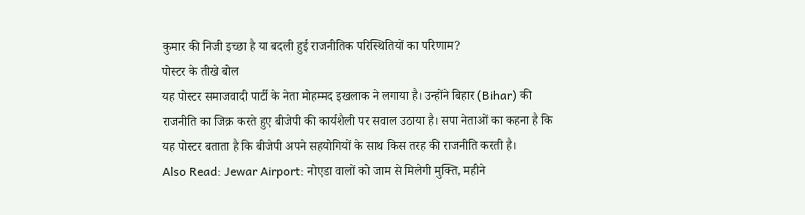कुमार की निजी इच्छा है या बदली हुई राजनीतिक परिस्थितियों का परिणाम?
पोस्टर के तीखे बोल
यह पोस्टर समाजवादी पार्टी के नेता मोहम्मद इखलाक ने लगाया है। उन्होंने बिहार (Bihar) की राजनीति का जिक्र करते हुए बीजेपी की कार्यशैली पर सवाल उठाया है। सपा नेताओं का कहना है कि यह पोस्टर बताता है कि बीजेपी अपने सहयोगियों के साथ किस तरह की राजनीति करती है।
Also Read: Jewar Airport: नोएडा वालों को जाम से मिलेगी मुक्ति, महीने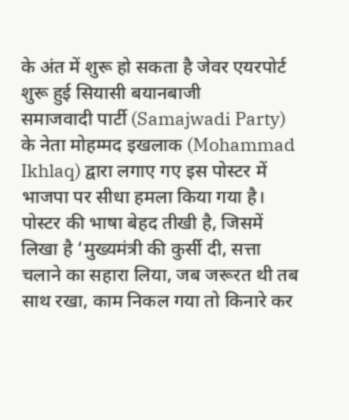के अंत में शुरू हो सकता है जेवर एयरपोर्ट
शुरू हुई सियासी बयानबाजी
समाजवादी पार्टी (Samajwadi Party) के नेता मोहम्मद इखलाक (Mohammad Ikhlaq) द्वारा लगाए गए इस पोस्टर में भाजपा पर सीधा हमला किया गया है। पोस्टर की भाषा बेहद तीखी है, जिसमें लिखा है ‘मुख्यमंत्री की कुर्सी दी, सत्ता चलाने का सहारा लिया, जब जरूरत थी तब साथ रखा, काम निकल गया तो किनारे कर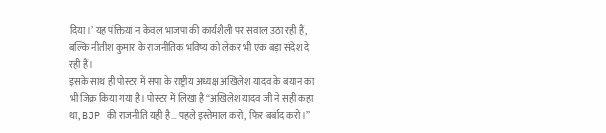दिया।’ यह पंक्तियां न केवल भाजपा की कार्यशैली पर सवाल उठा रही हैं, बल्कि नीतीश कुमार के राजनीतिक भविष्य को लेकर भी एक बड़ा संदेश दे रही हैं।
इसके साथ ही पोस्टर में सपा के राष्ट्रीय अध्यक्ष अखिलेश यादव के बयान का भी जिक्र किया गया है। पोस्टर में लिखा है “अखिलेश यादव जी ने सही कहा था, BJP की राजनीति यही है… पहले इस्तेमाल करो, फिर बर्बाद करो।”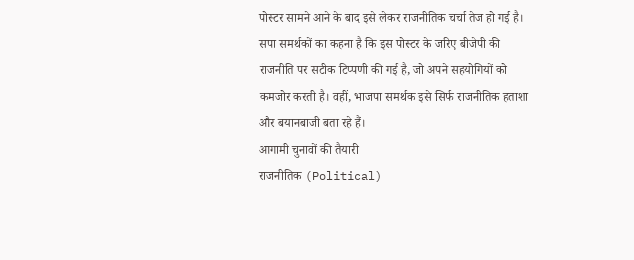पोस्टर सामने आने के बाद इसे लेकर राजनीतिक चर्चा तेज हो गई है। सपा समर्थकों का कहना है कि इस पोस्टर के जरिए बीजेपी की राजनीति पर सटीक टिप्पणी की गई है, जो अपने सहयोगियों को कमजोर करती है। वहीं, भाजपा समर्थक इसे सिर्फ राजनीतिक हताशा और बयानबाजी बता रहे हैं।
आगामी चुनावों की तैयारी
राजनीतिक (Political)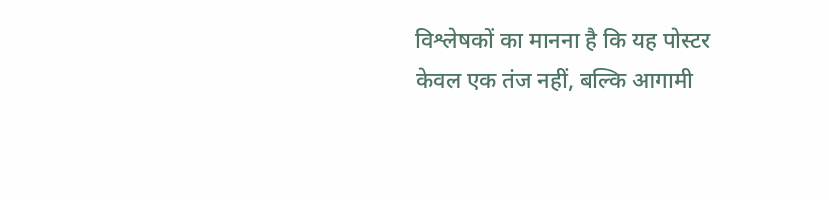विश्लेषकों का मानना है कि यह पोस्टर केवल एक तंज नहीं, बल्कि आगामी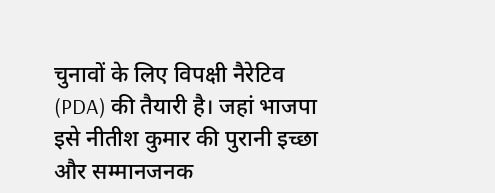चुनावों के लिए विपक्षी नैरेटिव (PDA) की तैयारी है। जहां भाजपा इसे नीतीश कुमार की पुरानी इच्छा और सम्मानजनक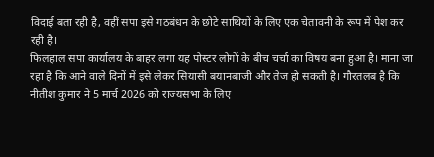विदाई बता रही है, वहीं सपा इसे गठबंधन के छोटे साथियों के लिए एक चेतावनी के रूप में पेश कर रही है।
फिलहाल सपा कार्यालय के बाहर लगा यह पोस्टर लोगों के बीच चर्चा का विषय बना हुआ है। माना जा रहा है कि आने वाले दिनों में इसे लेकर सियासी बयानबाजी और तेज हो सकती है। गौरतलब है कि नीतीश कुमार ने 5 मार्च 2026 को राज्यसभा के लिए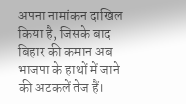अपना नामांकन दाखिल किया है, जिसके बाद बिहार की कमान अब भाजपा के हाथों में जाने की अटकलें तेज हैं।